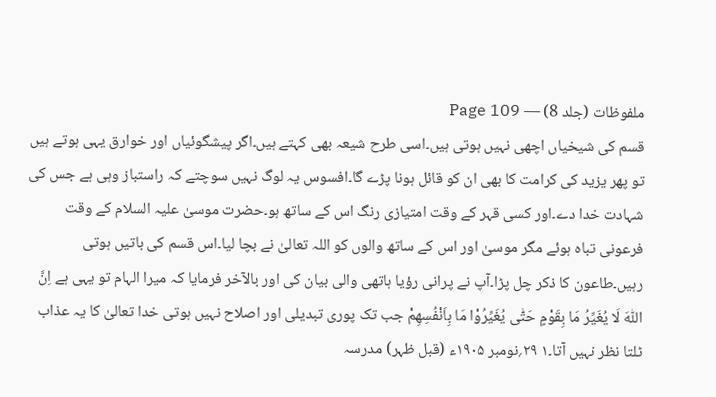ملفوظات (جلد 8) — Page 109
قسم کی شیخیاں اچھی نہیں ہوتی ہیں۔اسی طرح شیعہ بھی کہتے ہیں۔اگر پیشگوئیاں اور خوارق یہی ہوتے ہیں تو پھر یزید کی کرامت کا بھی ان کو قائل ہونا پڑے گا۔افسوس یہ لوگ نہیں سوچتے کہ راستباز وہی ہے جس کی شہادت خدا دے۔اور کسی قہر کے وقت امتیازی رنگ اس کے ساتھ ہو۔حضرت موسیٰ علیہ السلام کے وقت فرعونی تباہ ہوئے مگر موسیٰ اور اس کے ساتھ والوں کو اللہ تعالیٰ نے بچا لیا۔اس قسم کی باتیں ہوتی رہیں۔طاعون کا ذکر چل پڑا۔آپ نے پرانی رؤیا ہاتھی والی بیان کی اور بالآخر فرمایا کہ میرا الہام تو یہی ہے اِنَّ اللّٰهَ لَا يُغَيِّرُ مَا بِقَوْمٍ حَتّٰى يُغَيِّرُوْا مَا بِاَنْفُسِهِمْ جب تک پوری تبدیلی اور اصلاح نہیں ہوتی خدا تعالیٰ کا یہ عذاب ٹلتا نظر نہیں آتا۔۱ ۲۹؍نومبر ۱۹۰۵ء (قبل ظہر) مدرسہ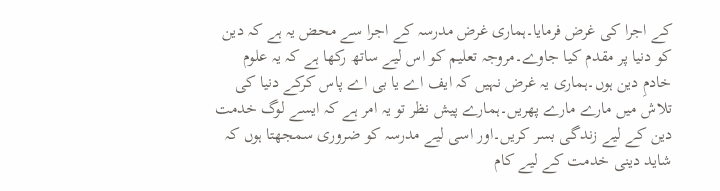کے اجرا کی غرض فرمایا۔ہماری غرض مدرسہ کے اجرا سے محض یہ ہے کہ دین کو دنیا پر مقدم کیا جاوے۔مروجہ تعلیم کو اس لیے ساتھ رکھا ہے کہ یہ علوم خادمِ دین ہوں۔ہماری یہ غرض نہیں کہ ایف اے یا بی اے پاس کرکے دنیا کی تلاش میں مارے مارے پھریں۔ہمارے پیش نظر تو یہ امر ہے کہ ایسے لوگ خدمت دین کے لیے زندگی بسر کریں۔اور اسی لیے مدرسہ کو ضروری سمجھتا ہوں کہ شاید دینی خدمت کے لیے کام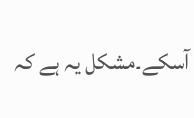آسکے۔مشکل یہ ہے کہ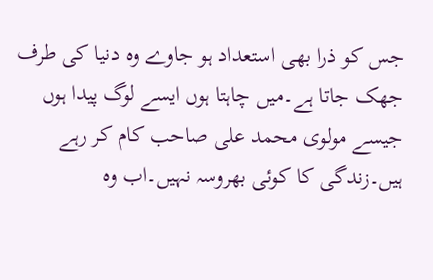جس کو ذرا بھی استعداد ہو جاوے وہ دنیا کی طرف جھک جاتا ہے۔میں چاہتا ہوں ایسے لوگ پیدا ہوں جیسے مولوی محمد علی صاحب کام کر رہے ہیں۔زندگی کا کوئی بھروسہ نہیں۔اب وہ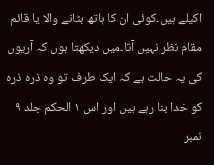اکیلے ہیں۔کوئی ان کا ہاتھ بٹانے والا یا قائم مقام نظر نہیں آتا۔میں دیکھتا ہوں کہ آریوں کی یہ حالت ہے کہ ایک طرف تو وہ ذرہ ذرہ کو خدا بنا رہے ہیں اور اس ۱ الحکم جلد ۹ نمبر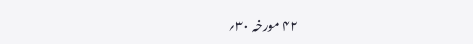۴۲ مورخہ ۳۰؍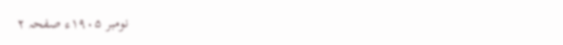نومبر ۱۹۰۵ء صفحہ ۲